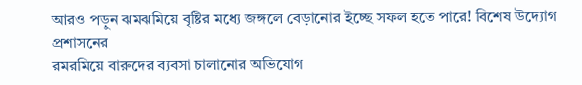আরও পড়ুন ঝমঝমিয়ে বৃষ্টির মধ্যে জঙ্গলে বেড়ানোর ইচ্ছে সফল হতে পারে! বিশেষ উদ্যোগ প্রশাসনের
রমরমিয়ে বারুদের ব্যবসা চালানোর অভিযোগ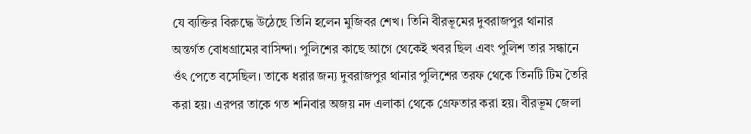যে ব্যক্তির বিরুদ্ধে উঠেছে তিনি হলেন মুজিবর শেখ। তিনি বীরভূমের দুবরাজপুর থানার অন্তর্গত বোধগ্রামের বাসিন্দা। পুলিশের কাছে আগে থেকেই খবর ছিল এবং পুলিশ তার সন্ধানে ওঁৎ পেতে বসেছিল। তাকে ধরার জন্য দুবরাজপুর থানার পুলিশের তরফ থেকে তিনটি টিম তৈরি করা হয়। এরপর তাকে গত শনিবার অজয় নদ এলাকা থেকে গ্রেফতার করা হয়। বীরভূম জেলা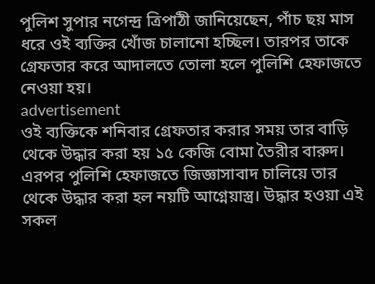পুলিশ সুপার নগেন্দ্র ত্রিপাঠী জানিয়েছেন, পাঁচ ছয় মাস ধরে ওই ব্যক্তির খোঁজ চালানো হচ্ছিল। তারপর তাকে গ্রেফতার করে আদালতে তোলা হলে পুলিশি হেফাজতে নেওয়া হয়।
advertisement
ওই ব্যক্তিকে শনিবার গ্রেফতার করার সময় তার বাড়ি থেকে উদ্ধার করা হয় ১৫ কেজি বোমা তৈরীর বারুদ। এরপর পুলিশি হেফাজতে জিজ্ঞাসাবাদ চালিয়ে তার থেকে উদ্ধার করা হল নয়টি আগ্নেয়াস্ত্র। উদ্ধার হওয়া এই সকল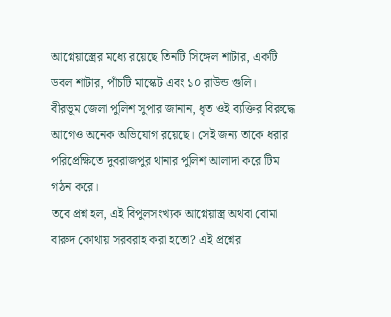আগ্নেয়াস্ত্রের মধ্যে রয়েছে তিনটি সিঙ্গেল শাটার, একটি ডবল শাটার, পাঁচটি মাস্কেট এবং ১০ রাউন্ড গুলি।
বীরভূম জেলা পুলিশ সুপার জানান, ধৃত ওই ব্যক্তির বিরুদ্ধে আগেও অনেক অভিযোগ রয়েছে। সেই জন্য তাকে ধরার পরিপ্রেক্ষিতে দুবরাজপুর থানার পুলিশ আলাদা করে টিম গঠন করে।
তবে প্রশ্ন হল, এই বিপুলসংখ্যক আগ্নেয়াস্ত্র অথবা বোমা বারুদ কোথায় সরবরাহ করা হতো? এই প্রশ্নের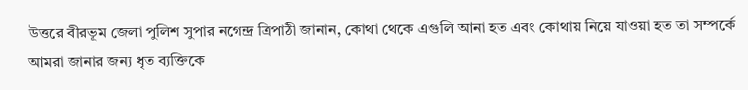উত্তরে বীরভূম জেলা পুলিশ সুপার নগেন্দ্র ত্রিপাঠী জানান, কোথা থেকে এগুলি আনা হত এবং কোথায় নিয়ে যাওয়া হত তা সম্পর্কে আমরা জানার জন্য ধৃত ব্যক্তিকে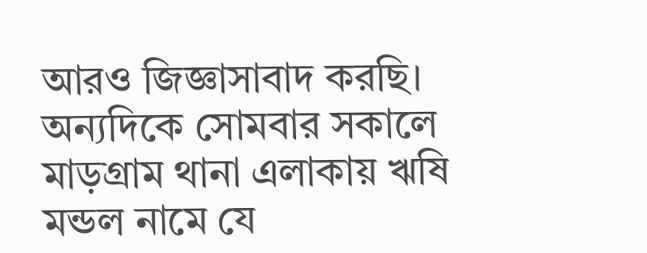আরও জিজ্ঞাসাবাদ করছি।
অন্যদিকে সোমবার সকালে মাড়গ্রাম থানা এলাকায় ঋষি মন্ডল নামে যে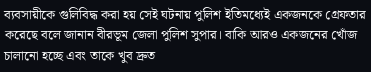ব্যবসায়ীকে গুলিবিদ্ধ করা হয় সেই ঘটনায় পুলিশ ইতিমধ্যেই একজনকে গ্রেফতার করেছে বলে জানান বীরভূম জেলা পুলিশ সুপার। বাকি আরও একজনের খোঁজ চালানো হচ্ছে এবং তাকে খুব দ্রুত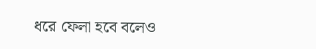ধরে ফেলা হবে বলেও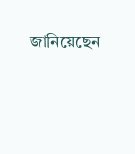জানিয়েছেন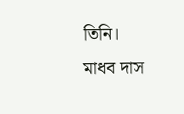তিনি।
মাধব দাস